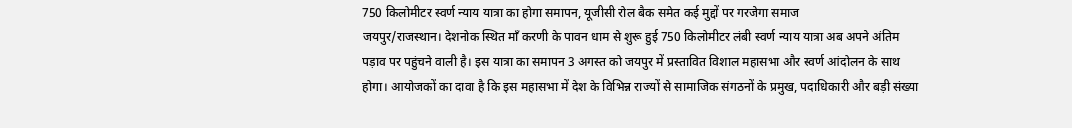750 किलोमीटर स्वर्ण न्याय यात्रा का होगा समापन, यूजीसी रोल बैक समेत कई मुद्दों पर गरजेगा समाज
जयपुर/राजस्थान। देशनोक स्थित माँ करणी के पावन धाम से शुरू हुई 750 किलोमीटर लंबी स्वर्ण न्याय यात्रा अब अपने अंतिम पड़ाव पर पहुंचने वाली है। इस यात्रा का समापन 3 अगस्त को जयपुर में प्रस्तावित विशाल महासभा और स्वर्ण आंदोलन के साथ होगा। आयोजकों का दावा है कि इस महासभा में देश के विभिन्न राज्यों से सामाजिक संगठनों के प्रमुख, पदाधिकारी और बड़ी संख्या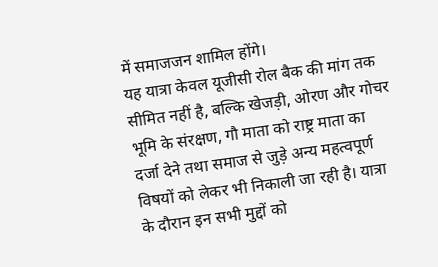में समाजजन शामिल होंगे।
यह यात्रा केवल यूजीसी रोल बैक की मांग तक सीमित नहीं है, बल्कि खेजड़ी, ओरण और गोचर भूमि के संरक्षण, गौ माता को राष्ट्र माता का दर्जा देने तथा समाज से जुड़े अन्य महत्वपूर्ण विषयों को लेकर भी निकाली जा रही है। यात्रा के दौरान इन सभी मुद्दों को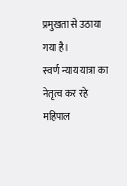प्रमुखता से उठाया गया है।
स्वर्ण न्याय यात्रा का नेतृत्व कर रहे महिपाल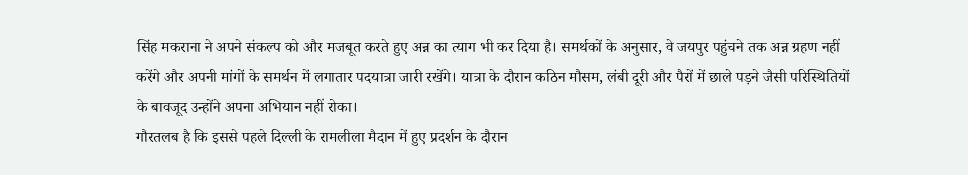सिंह मकराना ने अपने संकल्प को और मजबूत करते हुए अन्न का त्याग भी कर दिया है। समर्थकों के अनुसार, वे जयपुर पहुंचने तक अन्न ग्रहण नहीं करेंगे और अपनी मांगों के समर्थन में लगातार पदयात्रा जारी रखेंगे। यात्रा के दौरान कठिन मौसम, लंबी दूरी और पैरों में छाले पड़ने जैसी परिस्थितियों के बावजूद उन्होंने अपना अभियान नहीं रोका।
गौरतलब है कि इससे पहले दिल्ली के रामलीला मैदान में हुए प्रदर्शन के दौरान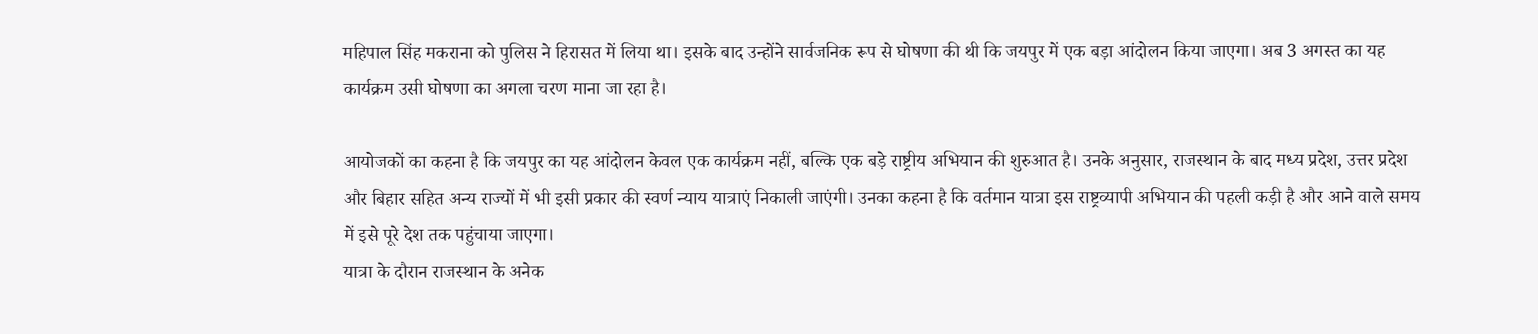महिपाल सिंह मकराना को पुलिस ने हिरासत में लिया था। इसके बाद उन्होंने सार्वजनिक रूप से घोषणा की थी कि जयपुर में एक बड़ा आंदोलन किया जाएगा। अब 3 अगस्त का यह कार्यक्रम उसी घोषणा का अगला चरण माना जा रहा है।

आयोजकों का कहना है कि जयपुर का यह आंदोलन केवल एक कार्यक्रम नहीं, बल्कि एक बड़े राष्ट्रीय अभियान की शुरुआत है। उनके अनुसार, राजस्थान के बाद मध्य प्रदेश, उत्तर प्रदेश और बिहार सहित अन्य राज्यों में भी इसी प्रकार की स्वर्ण न्याय यात्राएं निकाली जाएंगी। उनका कहना है कि वर्तमान यात्रा इस राष्ट्रव्यापी अभियान की पहली कड़ी है और आने वाले समय में इसे पूरे देश तक पहुंचाया जाएगा।
यात्रा के दौरान राजस्थान के अनेक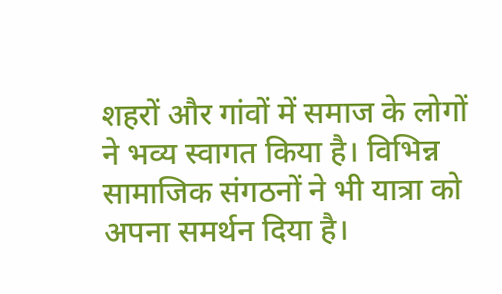शहरों और गांवों में समाज के लोगों ने भव्य स्वागत किया है। विभिन्न सामाजिक संगठनों ने भी यात्रा को अपना समर्थन दिया है।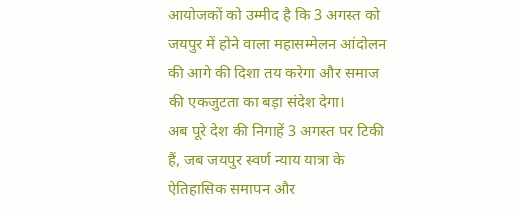आयोजकों को उम्मीद है कि 3 अगस्त को जयपुर में होने वाला महासम्मेलन आंदोलन की आगे की दिशा तय करेगा और समाज की एकजुटता का बड़ा संदेश देगा।
अब पूरे देश की निगाहें 3 अगस्त पर टिकी हैं, जब जयपुर स्वर्ण न्याय यात्रा के ऐतिहासिक समापन और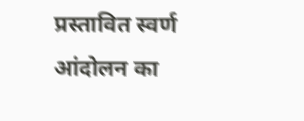प्रस्तावित स्वर्ण आंदोलन का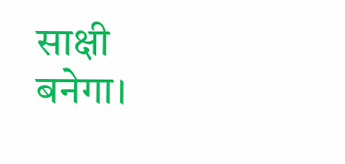साक्षी बनेगा।